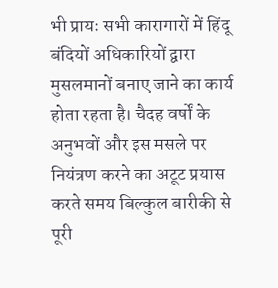भी प्रायः सभी कारागारों में हिंदू बंदियों अधिकारियों द्वारा मुसलमानों बनाए जाने का कार्य होता रहता है। चैदह वर्षों के अनुभवों और इस मसले पर नियंत्रण करने का अटूट प्रयास करते समय बिल्कुल बारीकी से पूरी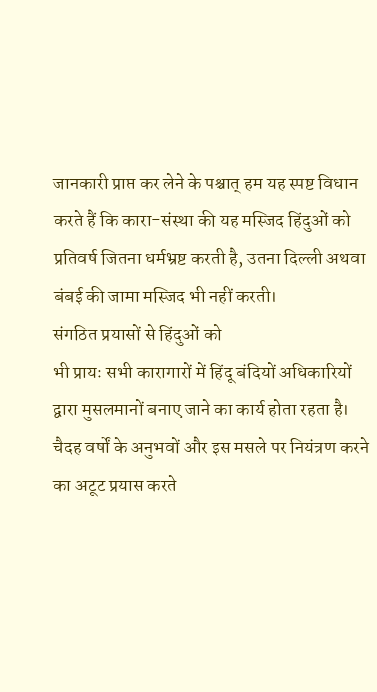जानकारी प्राप्त कर लेने के पश्चात् हम यह स्पष्ट विधान करते हैं कि कारा-संस्था की यह मस्जिद हिंदुओं को प्रतिवर्ष जितना धर्मभ्रष्ट करती है, उतना दिल्ली अथवा बंबई की जामा मस्जिद भी नहीं करती।
संगठित प्रयासों से हिंदुओं को
भी प्रायः सभी कारागारों में हिंदू बंदियों अधिकारियों द्वारा मुसलमानों बनाए जाने का कार्य होता रहता है। चैदह वर्षों के अनुभवों और इस मसले पर नियंत्रण करने का अटूट प्रयास करते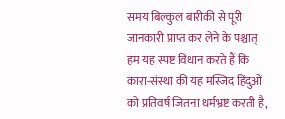समय बिल्कुल बारीकी से पूरी जानकारी प्राप्त कर लेने के पश्चात् हम यह स्पष्ट विधान करते हैं कि कारा-संस्था की यह मस्जिद हिंदुओं को प्रतिवर्ष जितना धर्मभ्रष्ट करती है,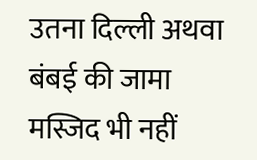उतना दिल्ली अथवा बंबई की जामा मस्जिद भी नहीं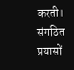करती।
संगठित प्रयासों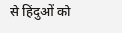से हिंदुओं को